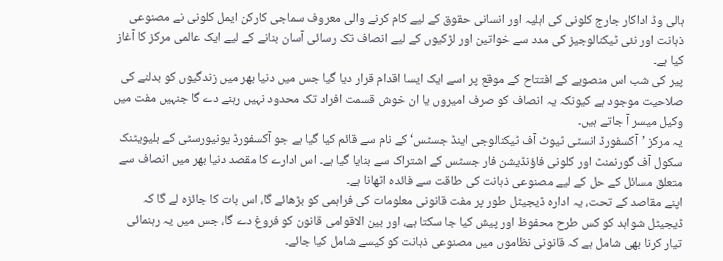ہالی وڈ اداکار جارج کلونی کی اہلیہ اور انسانی حقوق کے لیے کام کرنے والی معروف سماجی کارکن ایمل کلونی نے مصنوعی ذہانت اور نئی ٹیکنالوجیز کی مدد سے خواتین اور لڑکیوں کے لیے انصاف تک رسائی آسان بنانے کے لیے ایک عالمی مرکز کا آغاز کیا ہے۔
پیر کی شب اس منصوبے کے افتتاح کے موقع پر اسے ایک ایسا اقدام قرار دیا گیا جس میں دنیا بھر میں زندگیوں کو بدلنے کی صلاحیت موجود ہے کیونکہ یہ انصاف کو صرف امیروں یا ان خوش قسمت افراد تک محدود نہیں رہنے دے گا جنہیں مفت میں وکیل میسر آ جاتے ہیں۔
یہ مرکز ’آکسفورڈ انسٹی ٹیوٹ آف ٹیکنالوجی اینڈ جسٹس‘ کے نام سے قائم کیا گیا ہے جو آکسفورڈ یونیورسٹی کے بلیویٹنک سکول آف گورنمنٹ اور کلونی فاؤنڈیشن فار جسٹس کے اشتراک سے بنایا گیا ہے۔ اس ادارے کا مقصد دنیا بھر میں انصاف سے متعلق مسائل کے حل کے لیے مصنوعی ذہانت کی طاقت سے فائدہ اٹھانا ہے۔
اپنے مقاصد کے تحت، یہ ادارہ ڈیجیٹل طور پر مفت قانونی معلومات کی فراہمی کو بڑھائے گا، اس بات کا جائزہ لے گا کہ ڈیجیٹل شواہد کو کس طرح محفوظ اور پیش کیا جا سکتا ہے، اور بین الاقوامی قانون کو فروغ دے گا، جس میں یہ رہنمائی تیار کرنا بھی شامل ہے کہ قانونی نظاموں میں مصنوعی ذہانت کو کیسے شامل کیا جائے۔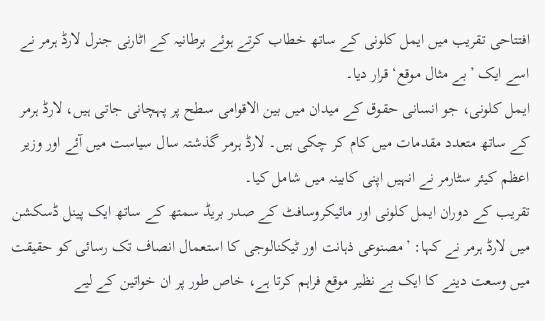افتتاحی تقریب میں ایمل کلونی کے ساتھ خطاب کرتے ہوئے برطانیہ کے اٹارنی جنرل لارڈ ہرمر نے اسے ایک ’بے مثال موقع‘ قرار دیا۔
ایمل کلونی، جو انسانی حقوق کے میدان میں بین الاقوامی سطح پر پہچانی جاتی ہیں، لارڈ ہرمر کے ساتھ متعدد مقدمات میں کام کر چکی ہیں۔ لارڈ ہرمر گذشتہ سال سیاست میں آئے اور وزیر اعظم کیئر سٹارمر نے انہیں اپنی کابینہ میں شامل کیا۔
تقریب کے دوران ایمل کلونی اور مائیکروسافٹ کے صدر بریڈ سمتھ کے ساتھ ایک پینل ڈسکشن میں لارڈ ہرمر نے کہا: ’مصنوعی ذہانت اور ٹیکنالوجی کا استعمال انصاف تک رسائی کو حقیقت میں وسعت دینے کا ایک بے نظیر موقع فراہم کرتا ہے، خاص طور پر ان خواتین کے لیے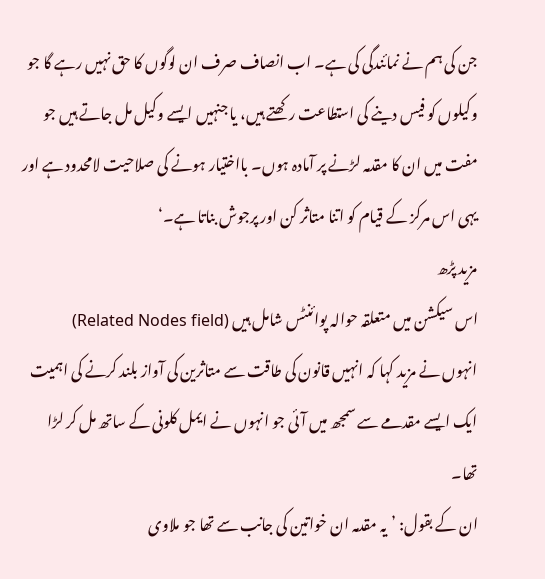جن کی ہم نے نمائندگی کی ہے۔ اب انصاف صرف ان لوگوں کا حق نہیں رہے گا جو وکیلوں کو فیس دینے کی استطاعت رکھتے ہیں، یا جنہیں ایسے وکیل مل جاتے ہیں جو مفت میں ان کا مقدمہ لڑنے پر آمادہ ہوں۔ بااختیار ہونے کی صلاحیت لامحدود ہے اور یہی اس مرکز کے قیام کو اتنا متاثر کن اور پرجوش بناتا ہے۔‘
مزید پڑھ
اس سیکشن میں متعلقہ حوالہ پوائنٹس شامل ہیں (Related Nodes field)
انہوں نے مزید کہا کہ انہیں قانون کی طاقت سے متاثرین کی آواز بلند کرنے کی اہمیت ایک ایسے مقدمے سے سمجھ میں آئی جو انہوں نے ایمل کلونی کے ساتھ مل کر لڑا تھا۔
ان کے بقول: ’یہ مقدمہ ان خواتین کی جانب سے تھا جو ملاوی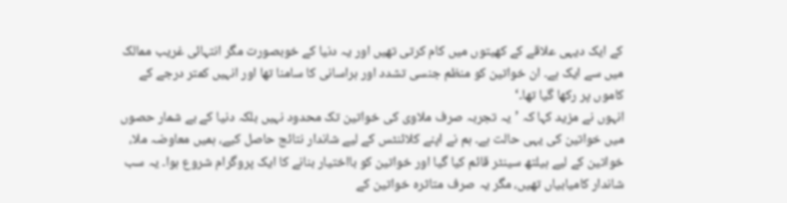کے ایک دیہی علاقے کے کھیتوں میں کام کرتی تھیں اور یہ دنیا کے خوبصورت مگر انتہائی غریب ممالک میں سے ایک ہے۔ ان خواتین کو منظم جنسی تشدد اور ہراسانی کا سامنا تھا اور انہیں کمتر درجے کے کاموں پر رکھا گیا تھا۔‘
انہوں نے مزید کہا کہ ’یہ تجربہ صرف ملاوی کی خواتین تک محدود نہیں بلکہ دنیا کے بے شمار حصوں میں خواتین کی یہی حالت ہے۔ ہم نے اپنے کلائنٹس کے لیے شاندار نتائج حاصل کیے، ہمیں معاوضہ ملا، خواتین کے لیے ہیلتھ سینٹر قائم کیا گیا اور خواتین کو بااختیار بنانے کا ایک پروگرام شروع ہوا۔ یہ سب شاندار کامیابیاں تھیں، مگر یہ صرف متاثرہ خواتین کے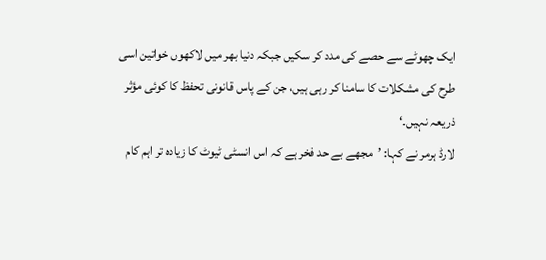ایک چھوٹے سے حصے کی مدد کر سکیں جبکہ دنیا بھر میں لاکھوں خواتین اسی طرح کی مشکلات کا سامنا کر رہی ہیں، جن کے پاس قانونی تحفظ کا کوئی مؤثر ذریعہ نہیں۔‘
لارڈ ہرمر نے کہا: ’مجھے بے حد فخر ہے کہ اس انسٹی ٹیوٹ کا زیادہ تر اہم کام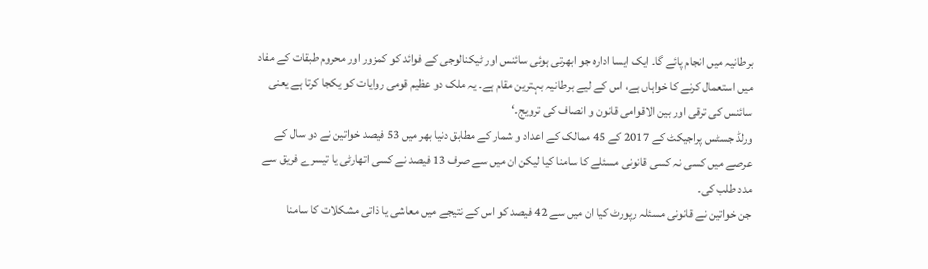برطانیہ میں انجام پائے گا۔ ایک ایسا ادارہ جو ابھرتی ہوئی سائنس اور ٹیکنالوجی کے فوائد کو کمزور اور محروم طبقات کے مفاد میں استعمال کرنے کا خواہاں ہے، اس کے لیے برطانیہ بہترین مقام ہے۔ یہ ملک دو عظیم قومی روایات کو یکجا کرتا ہے یعنی سائنس کی ترقی اور بین الاقوامی قانون و انصاف کی ترویج۔‘
ورلڈ جسٹس پراجیکٹ کے 2017 کے 45 ممالک کے اعداد و شمار کے مطابق دنیا بھر میں 53 فیصد خواتین نے دو سال کے عرصے میں کسی نہ کسی قانونی مسئلے کا سامنا کیا لیکن ان میں سے صرف 13 فیصد نے کسی اتھارٹی یا تیسرے فریق سے مدد طلب کی۔
جن خواتین نے قانونی مسئلہ رپورٹ کیا ان میں سے 42 فیصد کو اس کے نتیجے میں معاشی یا ذاتی مشکلات کا سامنا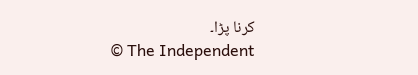کرنا پڑا۔
© The Independent